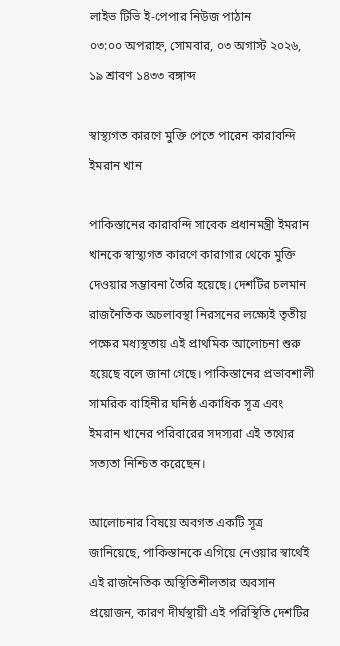লাইভ টিভি ই-পেপার নিউজ পাঠান
০৩:০০ অপরাহ্ন, সোমবার, ০৩ অগাস্ট ২০২৬, ১৯ শ্রাবণ ১৪৩৩ বঙ্গাব্দ

স্বাস্থ্যগত কারণে মুক্তি পেতে পারেন কারাবন্দি ইমরান খান

পাকিস্তানের কারাবন্দি সাবেক প্রধানমন্ত্রী ইমরান খানকে স্বাস্থ্যগত কারণে কারাগার থেকে মুক্তি দেওয়ার সম্ভাবনা তৈরি হয়েছে। দেশটির চলমান রাজনৈতিক অচলাবস্থা নিরসনের লক্ষ্যেই তৃতীয় পক্ষের মধ্যস্থতায় এই প্রাথমিক আলোচনা শুরু হয়েছে বলে জানা গেছে। পাকিস্তানের প্রভাবশালী সামরিক বাহিনীর ঘনিষ্ঠ একাধিক সূত্র এবং ইমরান খানের পরিবারের সদস্যরা এই তথ্যের সত্যতা নিশ্চিত করেছেন।

আলোচনার বিষয়ে অবগত একটি সূত্র জানিয়েছে, পাকিস্তানকে এগিয়ে নেওয়ার স্বার্থেই এই রাজনৈতিক অস্থিতিশীলতার অবসান প্রয়োজন, কারণ দীর্ঘস্থায়ী এই পরিস্থিতি দেশটির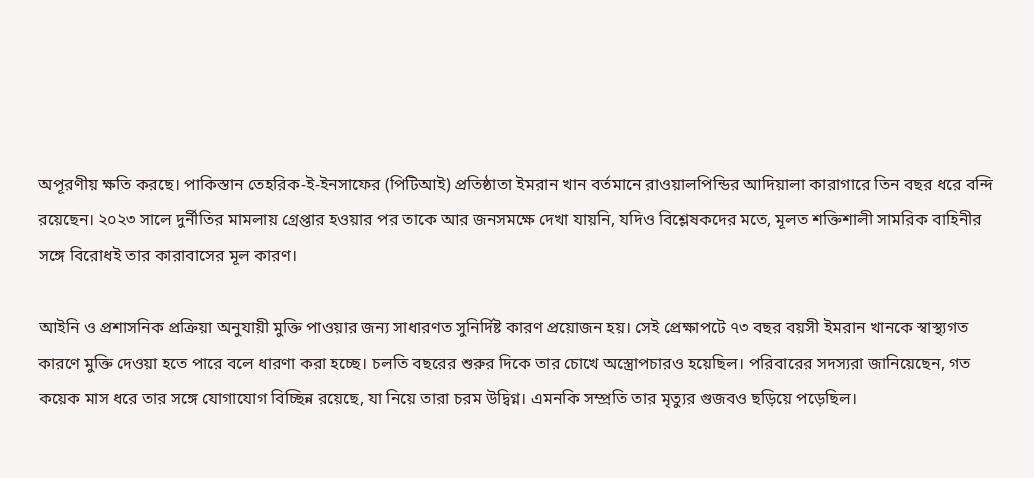অপূরণীয় ক্ষতি করছে। পাকিস্তান তেহরিক-ই-ইনসাফের (পিটিআই) প্রতিষ্ঠাতা ইমরান খান বর্তমানে রাওয়ালপিন্ডির আদিয়ালা কারাগারে তিন বছর ধরে বন্দি রয়েছেন। ২০২৩ সালে দুর্নীতির মামলায় গ্রেপ্তার হওয়ার পর তাকে আর জনসমক্ষে দেখা যায়নি, যদিও বিশ্লেষকদের মতে, মূলত শক্তিশালী সামরিক বাহিনীর সঙ্গে বিরোধই তার কারাবাসের মূল কারণ।

আইনি ও প্রশাসনিক প্রক্রিয়া অনুযায়ী মুক্তি পাওয়ার জন্য সাধারণত সুনির্দিষ্ট কারণ প্রয়োজন হয়। সেই প্রেক্ষাপটে ৭৩ বছর বয়সী ইমরান খানকে স্বাস্থ্যগত কারণে মুক্তি দেওয়া হতে পারে বলে ধারণা করা হচ্ছে। চলতি বছরের শুরুর দিকে তার চোখে অস্ত্রোপচারও হয়েছিল। পরিবারের সদস্যরা জানিয়েছেন, গত কয়েক মাস ধরে তার সঙ্গে যোগাযোগ বিচ্ছিন্ন রয়েছে, যা নিয়ে তারা চরম উদ্বিগ্ন। এমনকি সম্প্রতি তার মৃত্যুর গুজবও ছড়িয়ে পড়েছিল।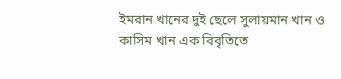ইমরান খানের দুই ছেলে সুলায়মান খান ও কাসিম খান এক বিবৃতিতে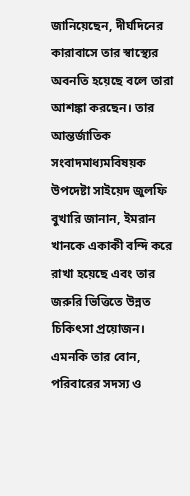জানিয়েছেন, দীর্ঘদিনের কারাবাসে তার স্বাস্থ্যের অবনতি হয়েছে বলে তারা আশঙ্কা করছেন। তার আন্তর্জাতিক সংবাদমাধ্যমবিষয়ক উপদেষ্টা সাইয়েদ জুলফি বুখারি জানান, ইমরান খানকে একাকী বন্দি করে রাখা হয়েছে এবং তার জরুরি ভিত্তিতে উন্নত চিকিৎসা প্রয়োজন। এমনকি তার বোন, পরিবারের সদস্য ও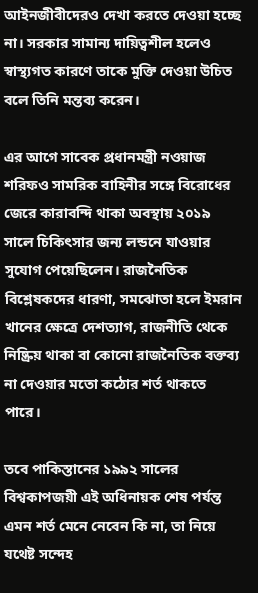আইনজীবীদেরও দেখা করতে দেওয়া হচ্ছে না। সরকার সামান্য দায়িত্বশীল হলেও স্বাস্থ্যগত কারণে তাকে মুক্তি দেওয়া উচিত বলে তিনি মন্তব্য করেন।

এর আগে সাবেক প্রধানমন্ত্রী নওয়াজ শরিফও সামরিক বাহিনীর সঙ্গে বিরোধের জেরে কারাবন্দি থাকা অবস্থায় ২০১৯ সালে চিকিৎসার জন্য লন্ডনে যাওয়ার সুযোগ পেয়েছিলেন। রাজনৈতিক বিশ্লেষকদের ধারণা, সমঝোতা হলে ইমরান খানের ক্ষেত্রে দেশত্যাগ, রাজনীতি থেকে নিষ্ক্রিয় থাকা বা কোনো রাজনৈতিক বক্তব্য না দেওয়ার মতো কঠোর শর্ত থাকতে পারে।

তবে পাকিস্তানের ১৯৯২ সালের বিশ্বকাপজয়ী এই অধিনায়ক শেষ পর্যন্ত এমন শর্ত মেনে নেবেন কি না, তা নিয়ে যথেষ্ট সন্দেহ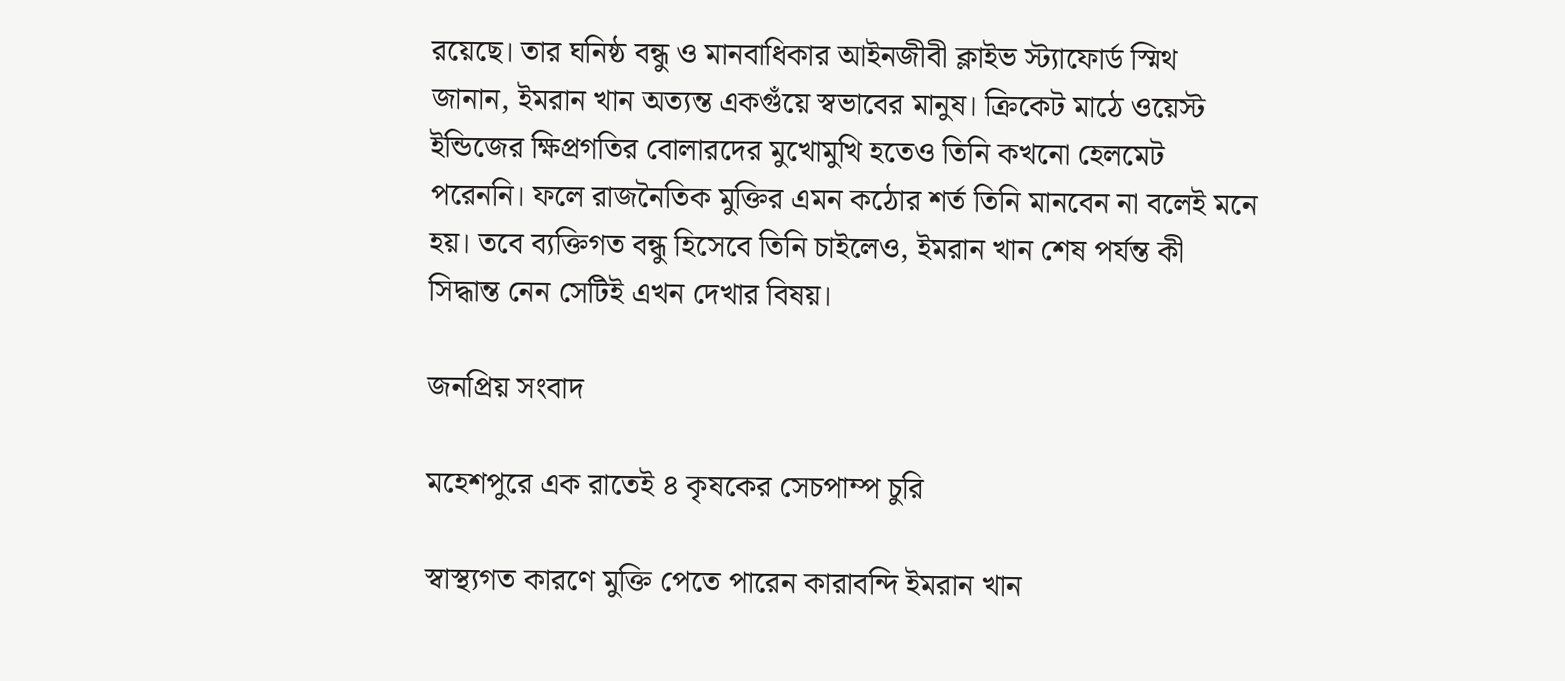রয়েছে। তার ঘনিষ্ঠ বন্ধু ও মানবাধিকার আইনজীবী ক্লাইভ স্ট্যাফোর্ড স্মিথ জানান, ইমরান খান অত্যন্ত একগুঁয়ে স্বভাবের মানুষ। ক্রিকেট মাঠে ওয়েস্ট ইন্ডিজের ক্ষিপ্রগতির বোলারদের মুখোমুখি হতেও তিনি কখনো হেলমেট পরেননি। ফলে রাজনৈতিক মুক্তির এমন কঠোর শর্ত তিনি মানবেন না বলেই মনে হয়। তবে ব্যক্তিগত বন্ধু হিসেবে তিনি চাইলেও, ইমরান খান শেষ পর্যন্ত কী সিদ্ধান্ত নেন সেটিই এখন দেখার বিষয়।

জনপ্রিয় সংবাদ

মহেশপুরে এক রাতেই ৪ কৃষকের সেচপাম্প চুরি

স্বাস্থ্যগত কারণে মুক্তি পেতে পারেন কারাবন্দি ইমরান খান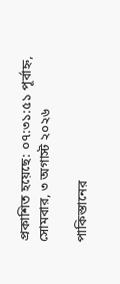প্রকাশিত হয়েছে: ০৭:৩১:৫১ পূর্বাহ্ন, সোমবার, ৩ অগাস্ট ২০২৬

পাকিস্তানের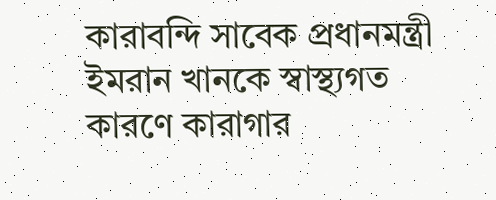কারাবন্দি সাবেক প্রধানমন্ত্রী ইমরান খানকে স্বাস্থ্যগত কারণে কারাগার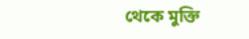থেকে মুক্তি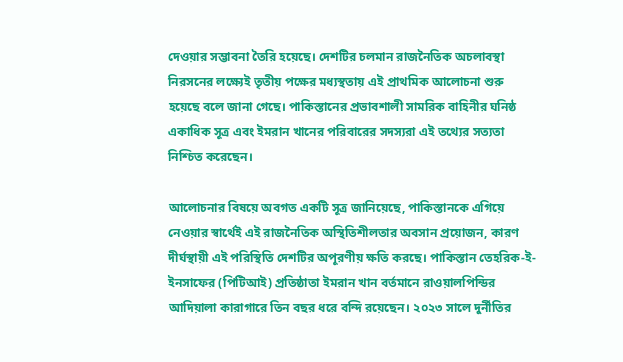দেওয়ার সম্ভাবনা তৈরি হয়েছে। দেশটির চলমান রাজনৈতিক অচলাবস্থা নিরসনের লক্ষ্যেই তৃতীয় পক্ষের মধ্যস্থতায় এই প্রাথমিক আলোচনা শুরু হয়েছে বলে জানা গেছে। পাকিস্তানের প্রভাবশালী সামরিক বাহিনীর ঘনিষ্ঠ একাধিক সূত্র এবং ইমরান খানের পরিবারের সদস্যরা এই তথ্যের সত্যতা নিশ্চিত করেছেন।

আলোচনার বিষয়ে অবগত একটি সূত্র জানিয়েছে, পাকিস্তানকে এগিয়ে নেওয়ার স্বার্থেই এই রাজনৈতিক অস্থিতিশীলতার অবসান প্রয়োজন, কারণ দীর্ঘস্থায়ী এই পরিস্থিতি দেশটির অপূরণীয় ক্ষতি করছে। পাকিস্তান তেহরিক-ই-ইনসাফের (পিটিআই) প্রতিষ্ঠাতা ইমরান খান বর্তমানে রাওয়ালপিন্ডির আদিয়ালা কারাগারে তিন বছর ধরে বন্দি রয়েছেন। ২০২৩ সালে দুর্নীতির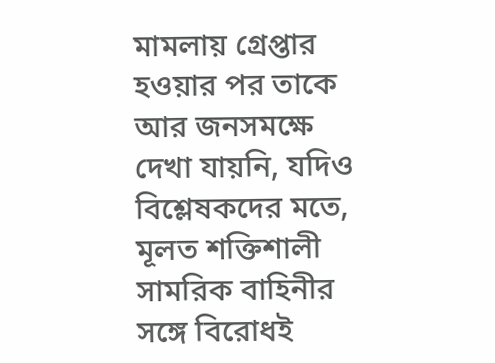মামলায় গ্রেপ্তার হওয়ার পর তাকে আর জনসমক্ষে দেখা যায়নি, যদিও বিশ্লেষকদের মতে, মূলত শক্তিশালী সামরিক বাহিনীর সঙ্গে বিরোধই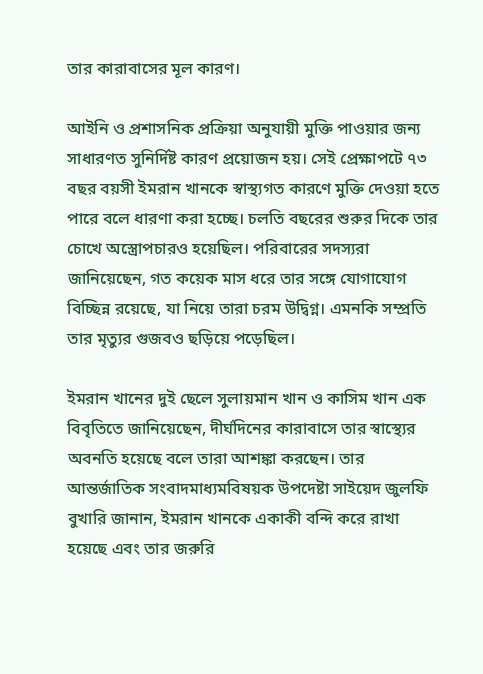তার কারাবাসের মূল কারণ।

আইনি ও প্রশাসনিক প্রক্রিয়া অনুযায়ী মুক্তি পাওয়ার জন্য সাধারণত সুনির্দিষ্ট কারণ প্রয়োজন হয়। সেই প্রেক্ষাপটে ৭৩ বছর বয়সী ইমরান খানকে স্বাস্থ্যগত কারণে মুক্তি দেওয়া হতে পারে বলে ধারণা করা হচ্ছে। চলতি বছরের শুরুর দিকে তার চোখে অস্ত্রোপচারও হয়েছিল। পরিবারের সদস্যরা জানিয়েছেন, গত কয়েক মাস ধরে তার সঙ্গে যোগাযোগ বিচ্ছিন্ন রয়েছে, যা নিয়ে তারা চরম উদ্বিগ্ন। এমনকি সম্প্রতি তার মৃত্যুর গুজবও ছড়িয়ে পড়েছিল।

ইমরান খানের দুই ছেলে সুলায়মান খান ও কাসিম খান এক বিবৃতিতে জানিয়েছেন, দীর্ঘদিনের কারাবাসে তার স্বাস্থ্যের অবনতি হয়েছে বলে তারা আশঙ্কা করছেন। তার আন্তর্জাতিক সংবাদমাধ্যমবিষয়ক উপদেষ্টা সাইয়েদ জুলফি বুখারি জানান, ইমরান খানকে একাকী বন্দি করে রাখা হয়েছে এবং তার জরুরি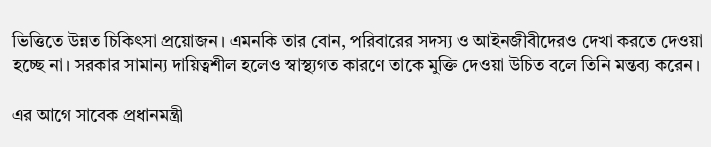ভিত্তিতে উন্নত চিকিৎসা প্রয়োজন। এমনকি তার বোন, পরিবারের সদস্য ও আইনজীবীদেরও দেখা করতে দেওয়া হচ্ছে না। সরকার সামান্য দায়িত্বশীল হলেও স্বাস্থ্যগত কারণে তাকে মুক্তি দেওয়া উচিত বলে তিনি মন্তব্য করেন।

এর আগে সাবেক প্রধানমন্ত্রী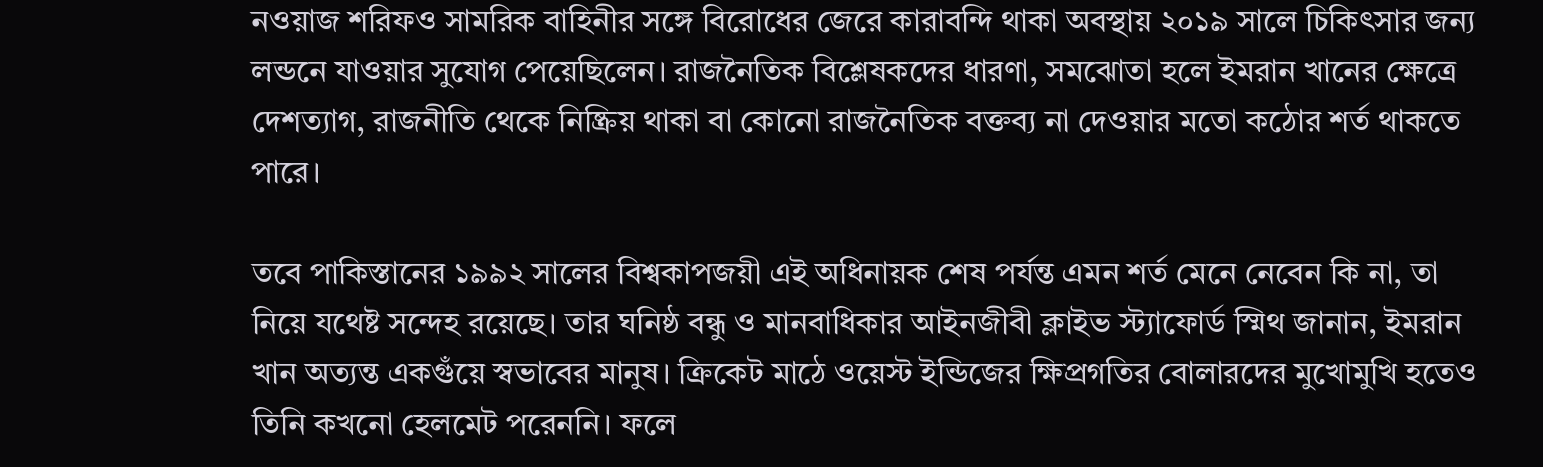নওয়াজ শরিফও সামরিক বাহিনীর সঙ্গে বিরোধের জেরে কারাবন্দি থাকা অবস্থায় ২০১৯ সালে চিকিৎসার জন্য লন্ডনে যাওয়ার সুযোগ পেয়েছিলেন। রাজনৈতিক বিশ্লেষকদের ধারণা, সমঝোতা হলে ইমরান খানের ক্ষেত্রে দেশত্যাগ, রাজনীতি থেকে নিষ্ক্রিয় থাকা বা কোনো রাজনৈতিক বক্তব্য না দেওয়ার মতো কঠোর শর্ত থাকতে পারে।

তবে পাকিস্তানের ১৯৯২ সালের বিশ্বকাপজয়ী এই অধিনায়ক শেষ পর্যন্ত এমন শর্ত মেনে নেবেন কি না, তা নিয়ে যথেষ্ট সন্দেহ রয়েছে। তার ঘনিষ্ঠ বন্ধু ও মানবাধিকার আইনজীবী ক্লাইভ স্ট্যাফোর্ড স্মিথ জানান, ইমরান খান অত্যন্ত একগুঁয়ে স্বভাবের মানুষ। ক্রিকেট মাঠে ওয়েস্ট ইন্ডিজের ক্ষিপ্রগতির বোলারদের মুখোমুখি হতেও তিনি কখনো হেলমেট পরেননি। ফলে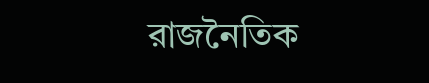রাজনৈতিক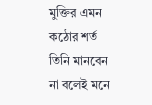মুক্তির এমন কঠোর শর্ত তিনি মানবেন না বলেই মনে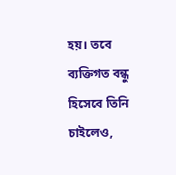হয়। তবে ব্যক্তিগত বন্ধু হিসেবে তিনি চাইলেও,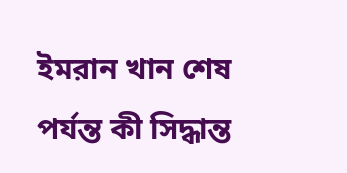ইমরান খান শেষ পর্যন্ত কী সিদ্ধান্ত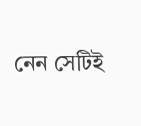নেন সেটিই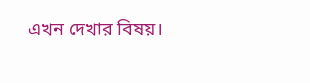এখন দেখার বিষয়।